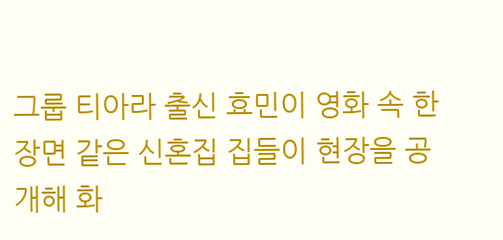그룹 티아라 출신 효민이 영화 속 한 장면 같은 신혼집 집들이 현장을 공개해 화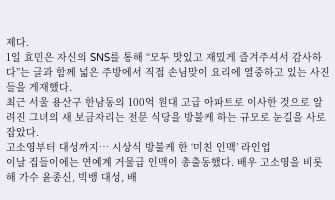제다.
1일 효민은 자신의 SNS를 통해 “모두 맛있고 재밌게 즐겨주셔서 감사하다”는 글과 함께 넓은 주방에서 직접 손님맞이 요리에 열중하고 있는 사진들을 게재했다.
최근 서울 용산구 한남동의 100억 원대 고급 아파트로 이사한 것으로 알려진 그녀의 새 보금자리는 전문 식당을 방불케 하는 규모로 눈길을 사로잡았다.
고소영부터 대성까지… 시상식 방불케 한 ‘미친 인맥’ 라인업
이날 집들이에는 연예계 거물급 인맥이 총출동했다. 배우 고소영을 비롯해 가수 윤종신, 빅뱅 대성, 배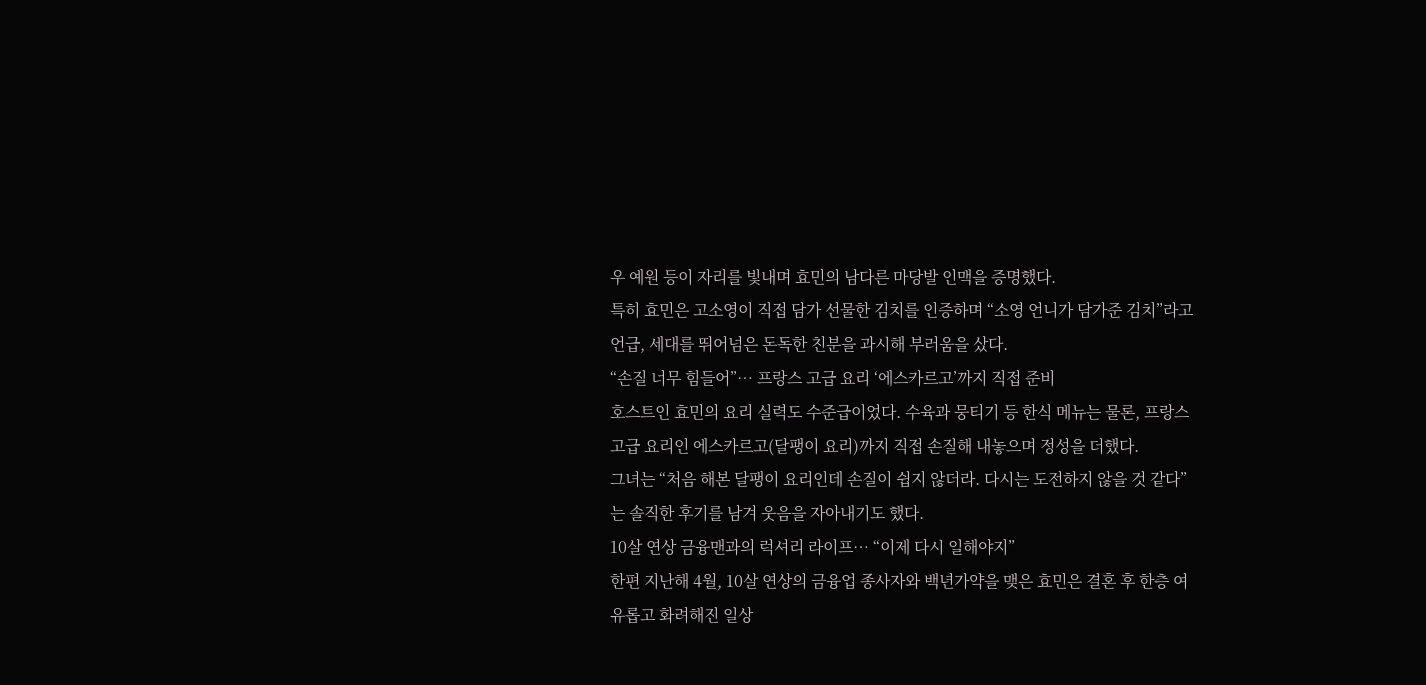우 예원 등이 자리를 빛내며 효민의 남다른 마당발 인맥을 증명했다.
특히 효민은 고소영이 직접 담가 선물한 김치를 인증하며 “소영 언니가 담가준 김치”라고 언급, 세대를 뛰어넘은 돈독한 친분을 과시해 부러움을 샀다.
“손질 너무 힘들어”… 프랑스 고급 요리 ‘에스카르고’까지 직접 준비
호스트인 효민의 요리 실력도 수준급이었다. 수육과 뭉티기 등 한식 메뉴는 물론, 프랑스 고급 요리인 에스카르고(달팽이 요리)까지 직접 손질해 내놓으며 정성을 더했다.
그녀는 “처음 해본 달팽이 요리인데 손질이 쉽지 않더라. 다시는 도전하지 않을 것 같다”는 솔직한 후기를 남겨 웃음을 자아내기도 했다.
10살 연상 금융맨과의 럭셔리 라이프… “이제 다시 일해야지”
한편 지난해 4월, 10살 연상의 금융업 종사자와 백년가약을 맺은 효민은 결혼 후 한층 여유롭고 화려해진 일상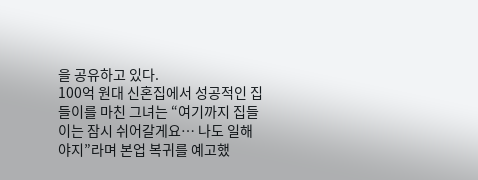을 공유하고 있다.
100억 원대 신혼집에서 성공적인 집들이를 마친 그녀는 “여기까지 집들이는 잠시 쉬어갈게요… 나도 일해야지”라며 본업 복귀를 예고했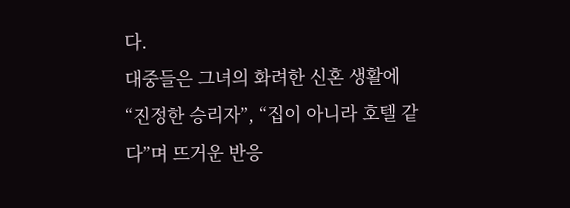다.
대중들은 그녀의 화려한 신혼 생활에 “진정한 승리자”, “집이 아니라 호텔 같다”며 뜨거운 반응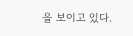을 보이고 있다.